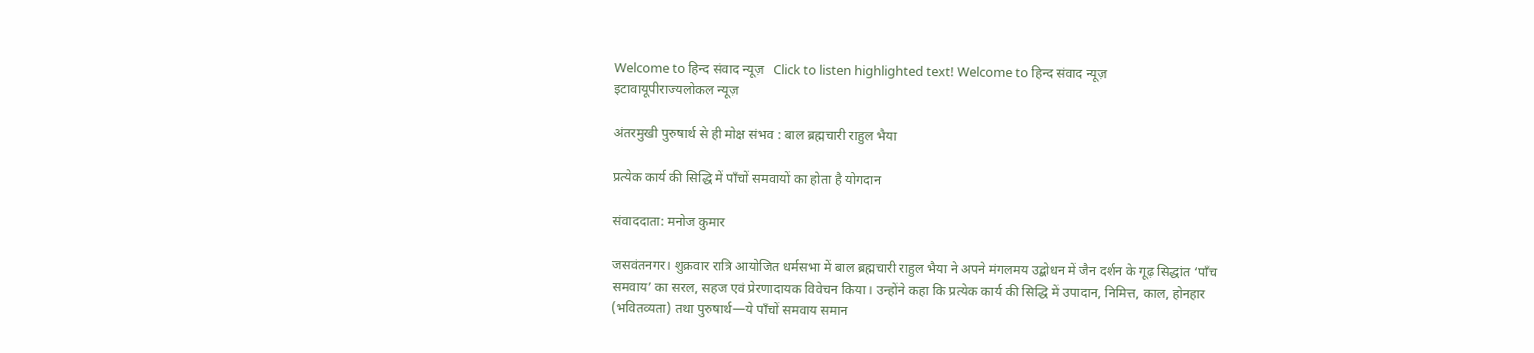Welcome to हिन्द संवाद न्यूज़   Click to listen highlighted text! Welcome to हिन्द संवाद न्यूज़
इटावायूपीराज्यलोकल न्यूज़

अंतरमुखी पुरुषार्थ से ही मोक्ष संभव : बाल ब्रह्मचारी राहुल भैया

प्रत्येक कार्य की सिद्धि में पाँचों समवायों का होता है योगदान

संवाददाता: मनोज कुमार

जसवंतनगर। शुक्रवार रात्रि आयोजित धर्मसभा में बाल ब्रह्मचारी राहुल भैया ने अपने मंगलमय उद्बोधन में जैन दर्शन के गूढ़ सिद्धांत ‘पाँच समवाय’ का सरल, सहज एवं प्रेरणादायक विवेचन किया। उन्होंने कहा कि प्रत्येक कार्य की सिद्धि में उपादान, निमित्त, काल, होनहार (भवितव्यता) तथा पुरुषार्थ—ये पाँचों समवाय समान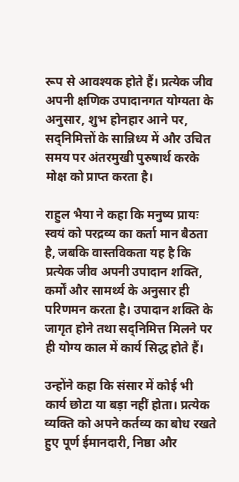रूप से आवश्यक होते हैं। प्रत्येक जीव अपनी क्षणिक उपादानगत योग्यता के अनुसार, शुभ होनहार आने पर, सद्निमित्तों के सान्निध्य में और उचित समय पर अंतरमुखी पुरुषार्थ करके मोक्ष को प्राप्त करता है।

राहुल भैया ने कहा कि मनुष्य प्रायः स्वयं को परद्रव्य का कर्ता मान बैठता है, जबकि वास्तविकता यह है कि प्रत्येक जीव अपनी उपादान शक्ति, कर्मों और सामर्थ्य के अनुसार ही परिणमन करता है। उपादान शक्ति के जागृत होने तथा सद्निमित्त मिलने पर ही योग्य काल में कार्य सिद्ध होते हैं।

उन्होंने कहा कि संसार में कोई भी कार्य छोटा या बड़ा नहीं होता। प्रत्येक व्यक्ति को अपने कर्तव्य का बोध रखते हुए पूर्ण ईमानदारी, निष्ठा और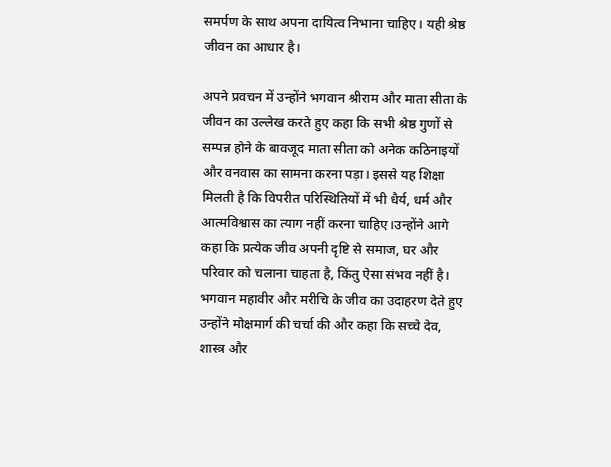समर्पण के साथ अपना दायित्व निभाना चाहिए। यही श्रेष्ठ जीवन का आधार है।

अपने प्रवचन में उन्होंने भगवान श्रीराम और माता सीता के जीवन का उल्लेख करते हुए कहा कि सभी श्रेष्ठ गुणों से सम्पन्न होने के बावजूद माता सीता को अनेक कठिनाइयों और वनवास का सामना करना पड़ा। इससे यह शिक्षा मिलती है कि विपरीत परिस्थितियों में भी धैर्य, धर्म और आत्मविश्वास का त्याग नहीं करना चाहिए।उन्होंने आगे कहा कि प्रत्येक जीव अपनी दृष्टि से समाज, घर और परिवार को चलाना चाहता है, किंतु ऐसा संभव नहीं है। भगवान महावीर और मरीचि के जीव का उदाहरण देते हुए उन्होंने मोक्षमार्ग की चर्चा की और कहा कि सच्चे देव, शास्त्र और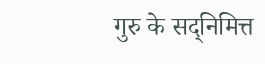गुरु के सद्निमित्त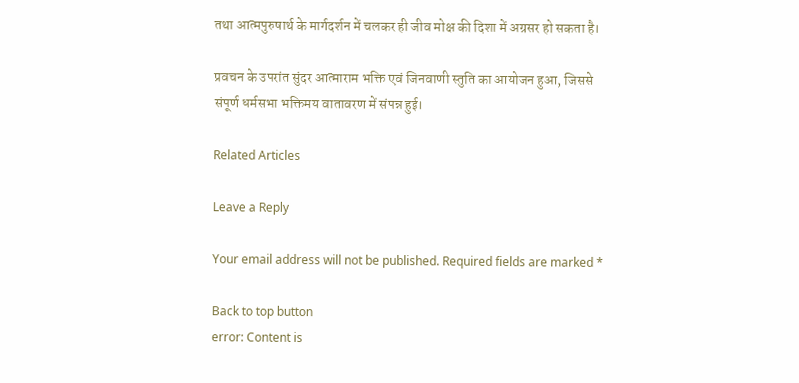तथा आत्मपुरुषार्थ के मार्गदर्शन में चलकर ही जीव मोक्ष की दिशा में अग्रसर हो सकता है।

प्रवचन के उपरांत सुंदर आत्माराम भक्ति एवं जिनवाणी स्तुति का आयोजन हुआ, जिससे संपूर्ण धर्मसभा भक्तिमय वातावरण में संपन्न हुई।

Related Articles

Leave a Reply

Your email address will not be published. Required fields are marked *

Back to top button
error: Content is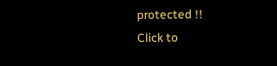protected !!
Click to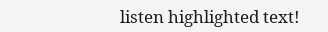listen highlighted text!